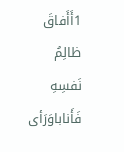1أَأَفاقَ ظالِمُ نَفسِهِ فَأَناباوَرَأى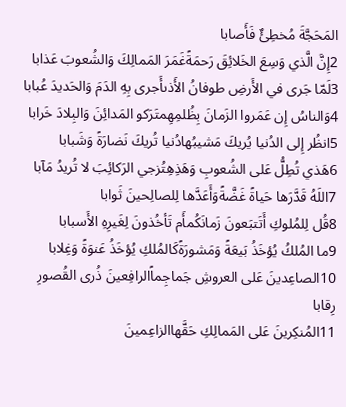المَحَجَّةَ مُخطِئٌ فَأَصابا
2إِنَّ الَّذي وَسِعَ الخَلائِقَ رَحمَةًغَمَرَ المَمالِكَ وَالشُعوبَ عَذابا
3لَمّا جَرى في الأَرضِ طوفانُ الأَذىأَجرى بِهِ الدَمَ وَالحَديدَ عُبابا
4وَالناسُ إِن عَمَروا الزَمانَ بِظُلمِهِمتَرَكو المَدائِنَ وَالبِلادَ خَرابا
5انظُر إِلى الدُنيا يُريكَ مَشيبُهادُنيا تُريكَ نَضارَةً وَشَبابا
6هَذي تُطِلُّ عَلى الشُعوبِ وَهَذِهِتُزجي الرَكائِبَ لا تُريدُ مَآبا
7اللَهُ قَدَّرَها حَياةً غَضَّةًوَأَعَدَّها لِلصالِحينَ ثَوابا
8قُل لِلمُلوكِ أَتَتبَعونَ زَمانَكُمأَم تَأخُذونَ لِغَيرِهِ الأَسبابا
9ما المُلكُ يُؤخَذُ بَيعَةً وَمَشورَةًكَالمُلكِ يُؤخَذُ عَنوَةً وَغِلابا
10الصاعِدينَ عَلى العروشِ جَماجِماًالرافِعينَ ذُرى القُصورِ رِقابا
11المُنكِرينَ عَلى المَمالِكِ حَقَّهاالزاعِمينَ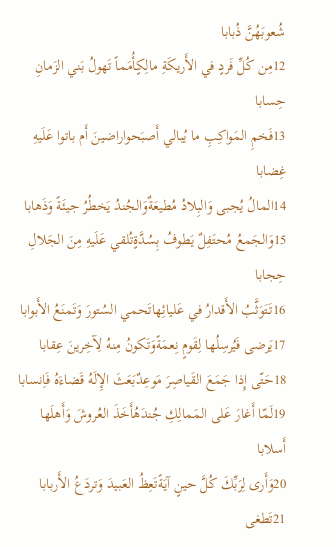شُعوبَهُنَّ ذُبابا
12مِن كُلِّ فَردٍ في الأَريكَةِ مالِكٍأُمَماً تَهولُ بَني الزَمانِ حِسابا
13فَخمِ المَواكِبِ ما يُبالي أَصبَحواراضينَ أَم باتوا عَلَيهِ غِضابا
14المالُ يُجبى وَالبِلادُ مُطيعَةٌوَالجُندُ يَخطُرُ جيئَةً وَذَهابا
15وَالجَمعُ مُحتَفِلٌ يَطوفُ بِسُدَّةٍتُلقي عَلَيهِ مِنَ الجَلالِ حِجابا
16تَتَوَثَّبُ الأَقدارُ في عَليائِهاتَحمي السُتورَ وَتَمنَعُ الأَبوابا
17يَرضى فَيُرسِلُها لِقَومٍ نِعمَةًوَتَكونُ مِنهُ لِآخِرينَ عِقابا
18حَتّى إِذا جَمَعَ القَياصِرَ مَوعِدٌبَعَثَ الإِلَهُ قَضاءَهُ فَاِنسابا
19لَمّا أَغارَ عَلى المَمالِكِ جُندَهُأَخَذَ العُروشَ وَأَهلَها أَسلابا
20وَأَرى لِرَبِّكَ كُلَّ حينٍ آيَةًتَعِظُ العَبيدَ وَتردَعُ الأَربابا
21تَطغى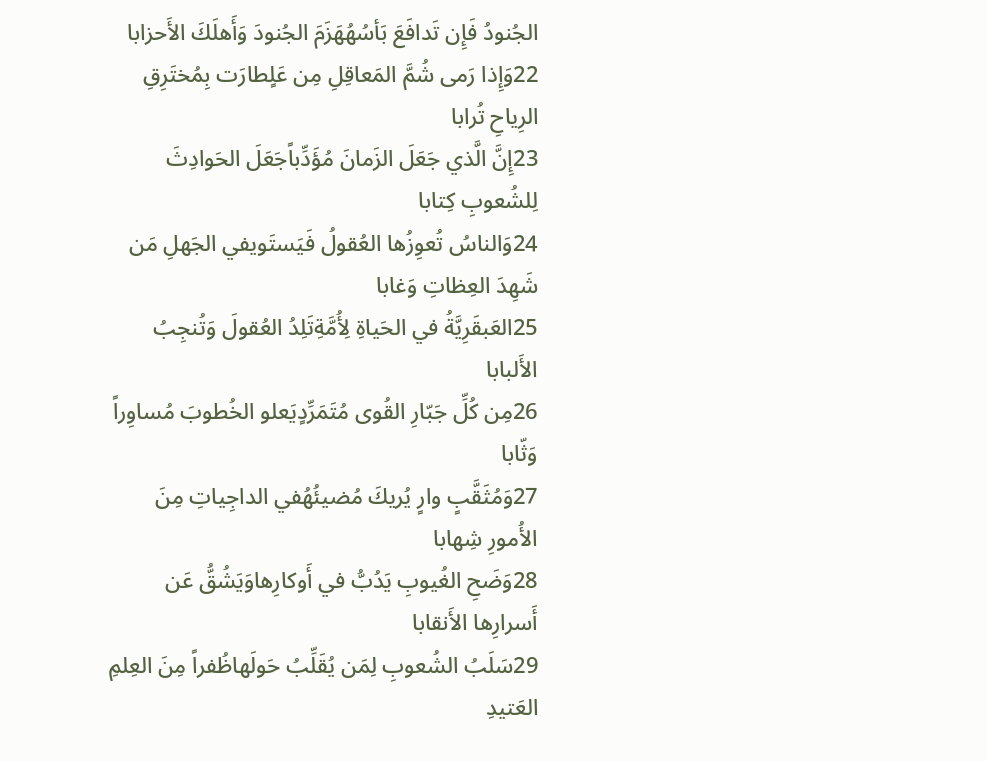الجُنودُ فَإِن تَدافَعَ بَأسُهُهَزَمَ الجُنودَ وَأَهلَكَ الأَحزابا
22وَإِذا رَمى شُمَّ المَعاقِلِ مِن عَلٍطارَت بِمُختَرِقِ الرِياحِ تُرابا
23إِنَّ الَّذي جَعَلَ الزَمانَ مُؤَدِّباًجَعَلَ الحَوادِثَ لِلشُعوبِ كِتابا
24وَالناسُ تُعوِزُها العُقولُ فَيَستَويفي الجَهلِ مَن شَهِدَ العِظاتِ وَغابا
25العَبقَرِيَّةُ في الحَياةِ لِأُمَّةِتَلِدُ العُقولَ وَتُنجِبُ الأَلبابا
26مِن كُلِّ جَبّارِ القُوى مُتَمَرِّدٍيَعلو الخُطوبَ مُساوِراً وَثّابا
27وَمُثَقَّبٍ وارٍ يُريكَ مُضيئُهُفي الداجِياتِ مِنَ الأُمورِ شِهابا
28وَضَحِ الغُيوبِ يَدُبُّ في أَوكارِهاوَيَشُقُّ عَن أَسرارِها الأَنقابا
29سَلَبُ الشُعوبِ لِمَن يُقَلِّبُ حَولَهاظُفراً مِنَ العِلمِ العَتيدِ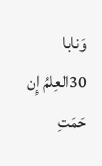وَنابا
30العِلمُ إِن حَمَتِ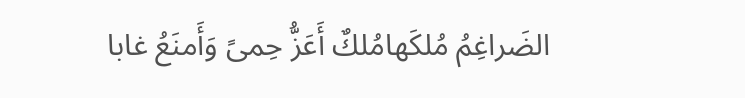الضَراغِمُ مُلكَهامُلكٌ أَعَزُّ حِمىً وَأَمنَعُ غابا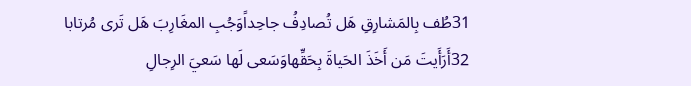31طُف بِالمَشارِقِ هَل تُصادِفُ جاحِداًوَجُبِ المغَارِبَ هَل تَرى مُرتابا
32أَرَأَيتَ مَن أَخَذَ الحَياةَ بِحَقِّهاوَسَعى لَها سَعيَ الرِجالِ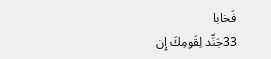فَخابا
33جَنِّد لِقَومِكَ إِن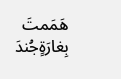هَمَمتَ بِغارَةٍجُندَ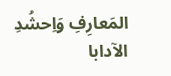المَعارِفِ وَاِحشُدِ الآدابا